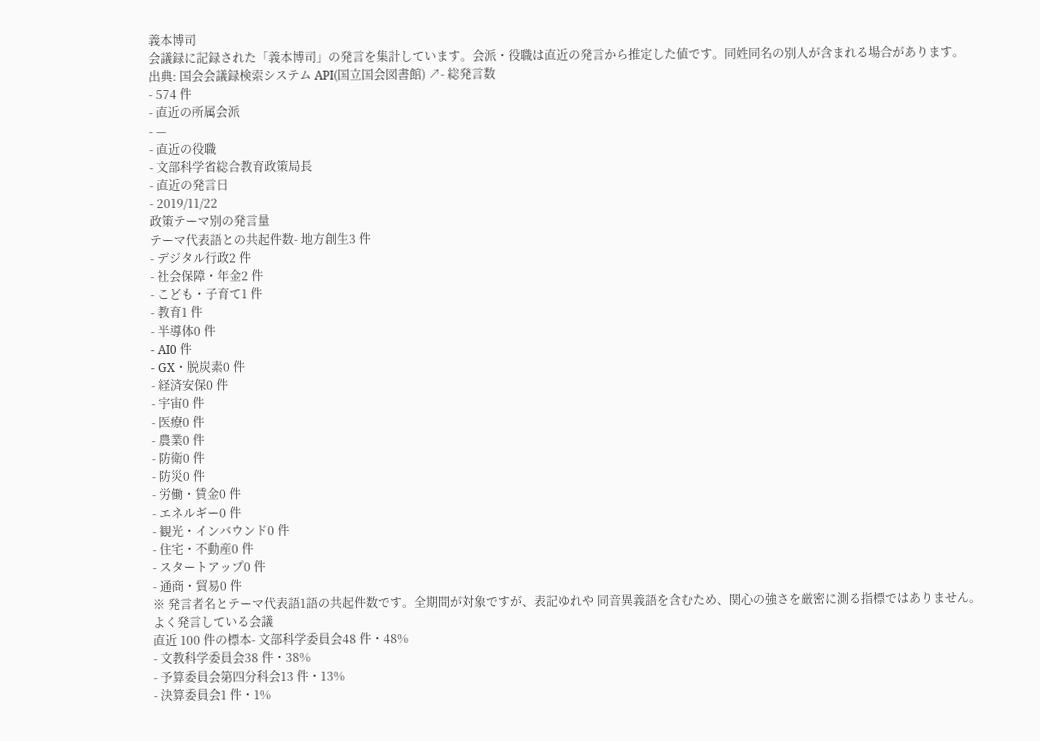義本博司
会議録に記録された「義本博司」の発言を集計しています。会派・役職は直近の発言から推定した値です。同姓同名の別人が含まれる場合があります。
出典: 国会会議録検索システム API(国立国会図書館) ↗- 総発言数
- 574 件
- 直近の所属会派
- —
- 直近の役職
- 文部科学省総合教育政策局長
- 直近の発言日
- 2019/11/22
政策テーマ別の発言量
テーマ代表語との共起件数- 地方創生3 件
- デジタル行政2 件
- 社会保障・年金2 件
- こども・子育て1 件
- 教育1 件
- 半導体0 件
- AI0 件
- GX・脱炭素0 件
- 経済安保0 件
- 宇宙0 件
- 医療0 件
- 農業0 件
- 防衛0 件
- 防災0 件
- 労働・賃金0 件
- エネルギー0 件
- 観光・インバウンド0 件
- 住宅・不動産0 件
- スタートアップ0 件
- 通商・貿易0 件
※ 発言者名とテーマ代表語1語の共起件数です。全期間が対象ですが、表記ゆれや 同音異義語を含むため、関心の強さを厳密に測る指標ではありません。
よく発言している会議
直近 100 件の標本- 文部科学委員会48 件・48%
- 文教科学委員会38 件・38%
- 予算委員会第四分科会13 件・13%
- 決算委員会1 件・1%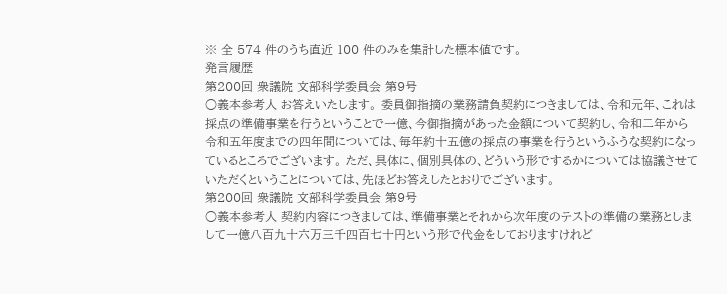※ 全 574 件のうち直近 100 件のみを集計した標本値です。
発言履歴
第200回 衆議院 文部科学委員会 第9号
○義本参考人 お答えいたします。 委員御指摘の業務請負契約につきましては、令和元年、これは採点の準備事業を行うということで一億、今御指摘があった金額について契約し、令和二年から令和五年度までの四年間については、毎年約十五億の採点の事業を行うというふうな契約になっているところでございます。 ただ、具体に、個別具体の、どういう形でするかについては協議させていただくということについては、先ほどお答えしたとおりでございます。
第200回 衆議院 文部科学委員会 第9号
○義本参考人 契約内容につきましては、準備事業とそれから次年度のテストの準備の業務としまして一億八百九十六万三千四百七十円という形で代金をしておりますけれど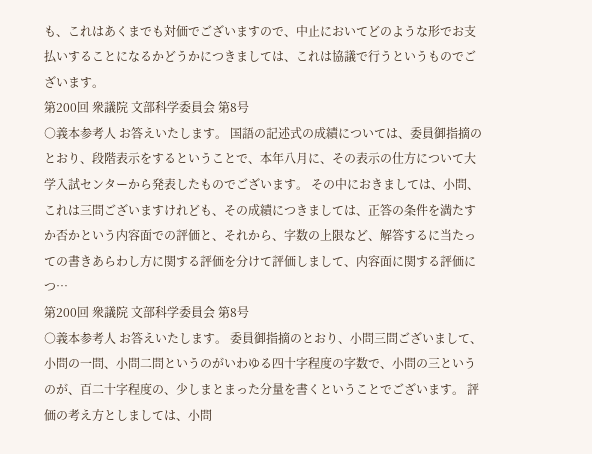も、これはあくまでも対価でございますので、中止においてどのような形でお支払いすることになるかどうかにつきましては、これは協議で行うというものでございます。
第200回 衆議院 文部科学委員会 第8号
○義本参考人 お答えいたします。 国語の記述式の成績については、委員御指摘のとおり、段階表示をするということで、本年八月に、その表示の仕方について大学入試センターから発表したものでございます。 その中におきましては、小問、これは三問ございますけれども、その成績につきましては、正答の条件を満たすか否かという内容面での評価と、それから、字数の上限など、解答するに当たっての書きあらわし方に関する評価を分けて評価しまして、内容面に関する評価につ…
第200回 衆議院 文部科学委員会 第8号
○義本参考人 お答えいたします。 委員御指摘のとおり、小問三問ございまして、小問の一問、小問二問というのがいわゆる四十字程度の字数で、小問の三というのが、百二十字程度の、少しまとまった分量を書くということでございます。 評価の考え方としましては、小問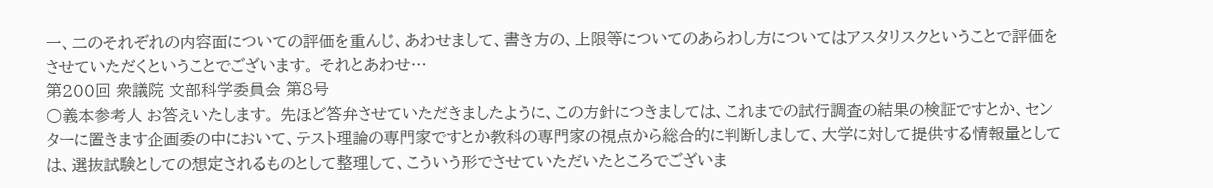一、二のそれぞれの内容面についての評価を重んじ、あわせまして、書き方の、上限等についてのあらわし方についてはアスタリスクということで評価をさせていただくということでございます。 それとあわせ…
第200回 衆議院 文部科学委員会 第8号
○義本参考人 お答えいたします。 先ほど答弁させていただきましたように、この方針につきましては、これまでの試行調査の結果の検証ですとか、センターに置きます企画委の中において、テスト理論の専門家ですとか教科の専門家の視点から総合的に判断しまして、大学に対して提供する情報量としては、選抜試験としての想定されるものとして整理して、こういう形でさせていただいたところでございま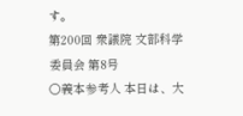す。
第200回 衆議院 文部科学委員会 第8号
○義本参考人 本日は、大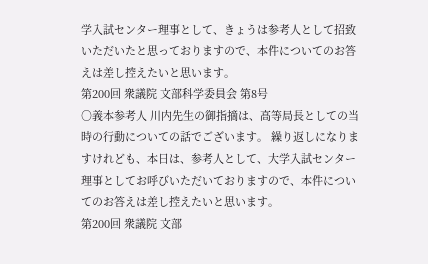学入試センター理事として、きょうは参考人として招致いただいたと思っておりますので、本件についてのお答えは差し控えたいと思います。
第200回 衆議院 文部科学委員会 第8号
○義本参考人 川内先生の御指摘は、高等局長としての当時の行動についての話でございます。 繰り返しになりますけれども、本日は、参考人として、大学入試センター理事としてお呼びいただいておりますので、本件についてのお答えは差し控えたいと思います。
第200回 衆議院 文部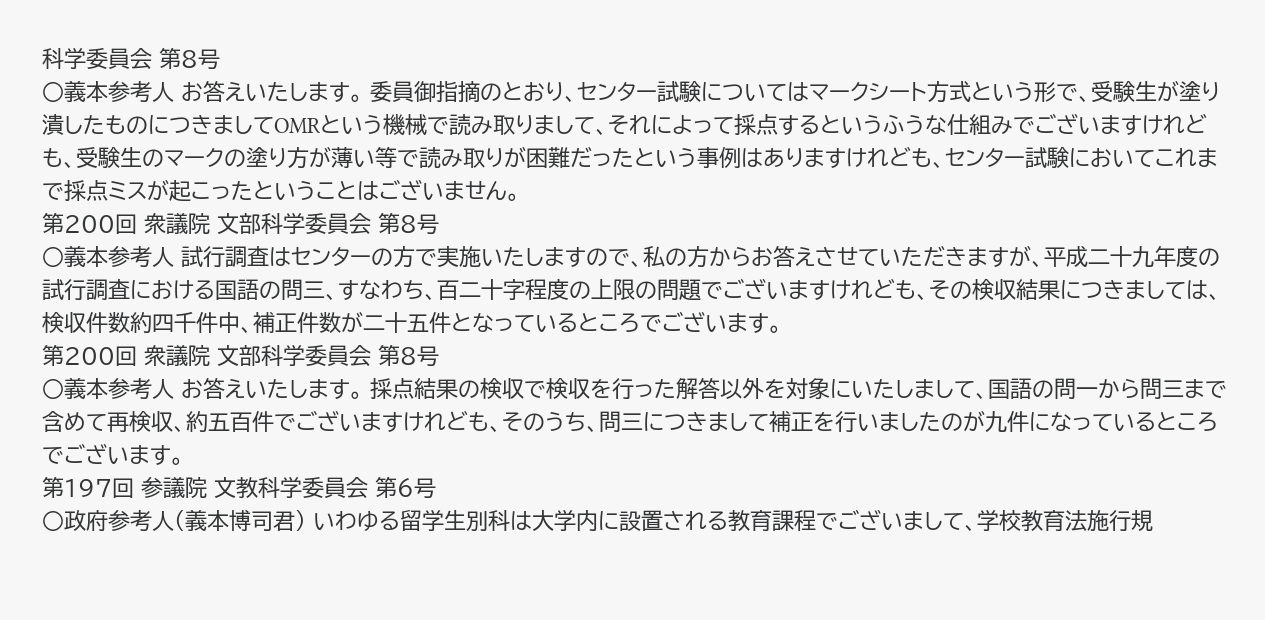科学委員会 第8号
○義本参考人 お答えいたします。 委員御指摘のとおり、センター試験についてはマークシート方式という形で、受験生が塗り潰したものにつきましてOMRという機械で読み取りまして、それによって採点するというふうな仕組みでございますけれども、受験生のマークの塗り方が薄い等で読み取りが困難だったという事例はありますけれども、センター試験においてこれまで採点ミスが起こったということはございません。
第200回 衆議院 文部科学委員会 第8号
○義本参考人 試行調査はセンターの方で実施いたしますので、私の方からお答えさせていただきますが、平成二十九年度の試行調査における国語の問三、すなわち、百二十字程度の上限の問題でございますけれども、その検収結果につきましては、検収件数約四千件中、補正件数が二十五件となっているところでございます。
第200回 衆議院 文部科学委員会 第8号
○義本参考人 お答えいたします。 採点結果の検収で検収を行った解答以外を対象にいたしまして、国語の問一から問三まで含めて再検収、約五百件でございますけれども、そのうち、問三につきまして補正を行いましたのが九件になっているところでございます。
第197回 参議院 文教科学委員会 第6号
○政府参考人(義本博司君) いわゆる留学生別科は大学内に設置される教育課程でございまして、学校教育法施行規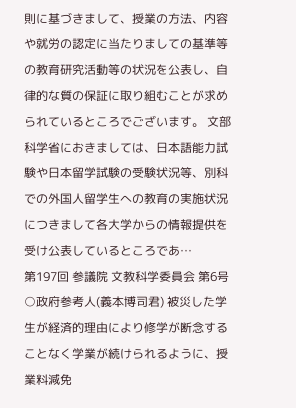則に基づきまして、授業の方法、内容や就労の認定に当たりましての基準等の教育研究活動等の状況を公表し、自律的な質の保証に取り組むことが求められているところでございます。 文部科学省におきましては、日本語能力試験や日本留学試験の受験状況等、別科での外国人留学生への教育の実施状況につきまして各大学からの情報提供を受け公表しているところであ…
第197回 参議院 文教科学委員会 第6号
○政府参考人(義本博司君) 被災した学生が経済的理由により修学が断念することなく学業が続けられるように、授業料減免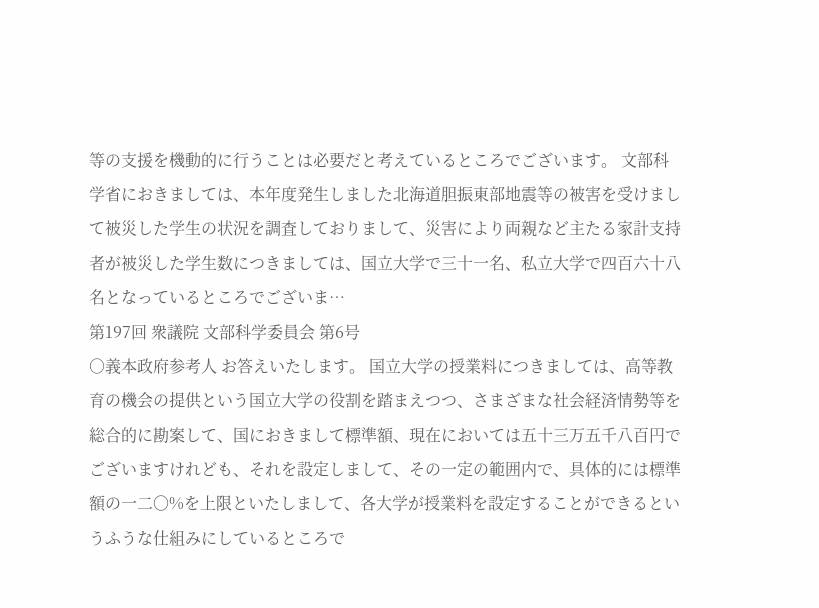等の支援を機動的に行うことは必要だと考えているところでございます。 文部科学省におきましては、本年度発生しました北海道胆振東部地震等の被害を受けまして被災した学生の状況を調査しておりまして、災害により両親など主たる家計支持者が被災した学生数につきましては、国立大学で三十一名、私立大学で四百六十八名となっているところでございま…
第197回 衆議院 文部科学委員会 第6号
○義本政府参考人 お答えいたします。 国立大学の授業料につきましては、高等教育の機会の提供という国立大学の役割を踏まえつつ、さまざまな社会経済情勢等を総合的に勘案して、国におきまして標準額、現在においては五十三万五千八百円でございますけれども、それを設定しまして、その一定の範囲内で、具体的には標準額の一二〇%を上限といたしまして、各大学が授業料を設定することができるというふうな仕組みにしているところで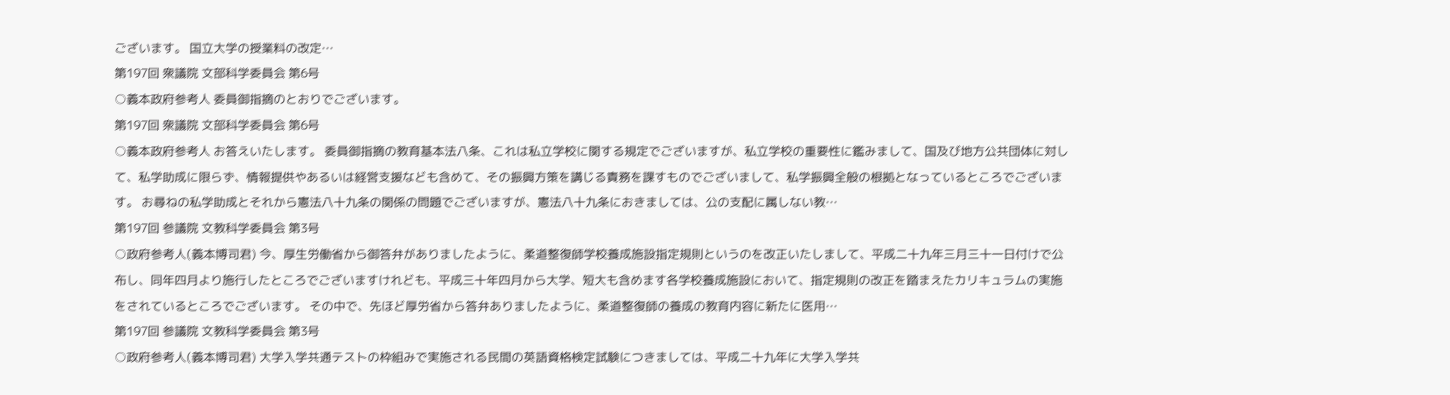ございます。 国立大学の授業料の改定…
第197回 衆議院 文部科学委員会 第6号
○義本政府参考人 委員御指摘のとおりでございます。
第197回 衆議院 文部科学委員会 第6号
○義本政府参考人 お答えいたします。 委員御指摘の教育基本法八条、これは私立学校に関する規定でございますが、私立学校の重要性に鑑みまして、国及び地方公共団体に対して、私学助成に限らず、情報提供やあるいは経営支援なども含めて、その振興方策を講じる責務を課すものでございまして、私学振興全般の根拠となっているところでございます。 お尋ねの私学助成とそれから憲法八十九条の関係の問題でございますが、憲法八十九条におきましては、公の支配に属しない教…
第197回 参議院 文教科学委員会 第3号
○政府参考人(義本博司君) 今、厚生労働省から御答弁がありましたように、柔道整復師学校養成施設指定規則というのを改正いたしまして、平成二十九年三月三十一日付けで公布し、同年四月より施行したところでございますけれども、平成三十年四月から大学、短大も含めます各学校養成施設において、指定規則の改正を踏まえたカリキュラムの実施をされているところでございます。 その中で、先ほど厚労省から答弁ありましたように、柔道整復師の養成の教育内容に新たに医用…
第197回 参議院 文教科学委員会 第3号
○政府参考人(義本博司君) 大学入学共通テストの枠組みで実施される民間の英語資格検定試験につきましては、平成二十九年に大学入学共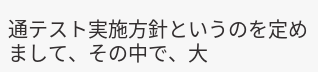通テスト実施方針というのを定めまして、その中で、大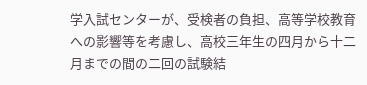学入試センターが、受検者の負担、高等学校教育への影響等を考慮し、高校三年生の四月から十二月までの間の二回の試験結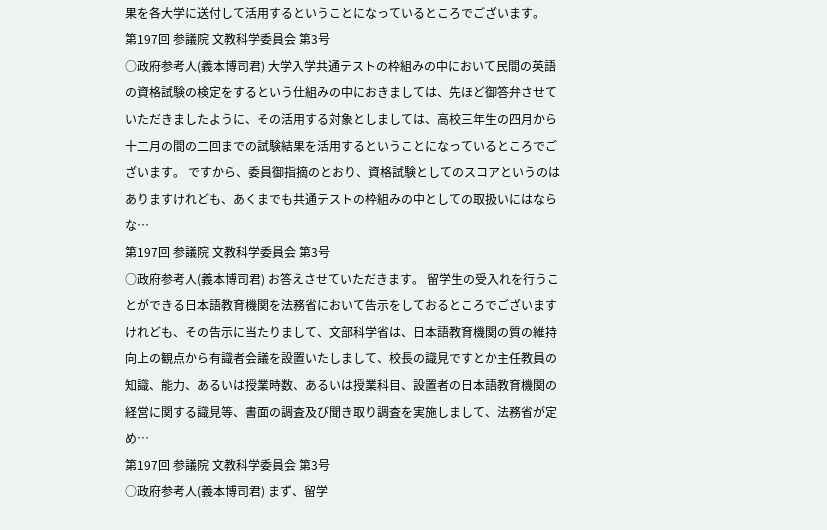果を各大学に送付して活用するということになっているところでございます。
第197回 参議院 文教科学委員会 第3号
○政府参考人(義本博司君) 大学入学共通テストの枠組みの中において民間の英語の資格試験の検定をするという仕組みの中におきましては、先ほど御答弁させていただきましたように、その活用する対象としましては、高校三年生の四月から十二月の間の二回までの試験結果を活用するということになっているところでございます。 ですから、委員御指摘のとおり、資格試験としてのスコアというのはありますけれども、あくまでも共通テストの枠組みの中としての取扱いにはならな…
第197回 参議院 文教科学委員会 第3号
○政府参考人(義本博司君) お答えさせていただきます。 留学生の受入れを行うことができる日本語教育機関を法務省において告示をしておるところでございますけれども、その告示に当たりまして、文部科学省は、日本語教育機関の質の維持向上の観点から有識者会議を設置いたしまして、校長の識見ですとか主任教員の知識、能力、あるいは授業時数、あるいは授業科目、設置者の日本語教育機関の経営に関する識見等、書面の調査及び聞き取り調査を実施しまして、法務省が定め…
第197回 参議院 文教科学委員会 第3号
○政府参考人(義本博司君) まず、留学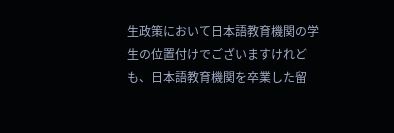生政策において日本語教育機関の学生の位置付けでございますけれども、日本語教育機関を卒業した留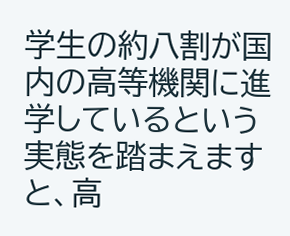学生の約八割が国内の高等機関に進学しているという実態を踏まえますと、高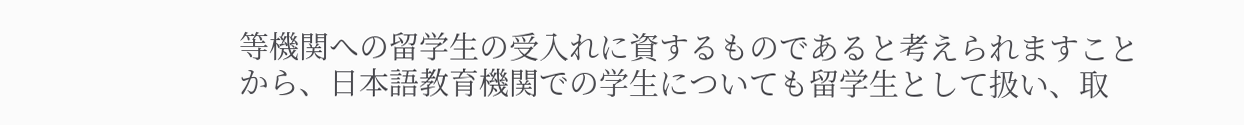等機関への留学生の受入れに資するものであると考えられますことから、日本語教育機関での学生についても留学生として扱い、取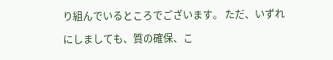り組んでいるところでございます。 ただ、いずれにしましても、質の確保、こ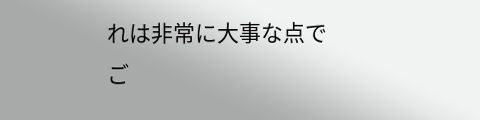れは非常に大事な点でご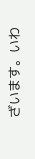ざいます。いわ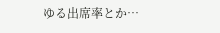ゆる出席率とか…